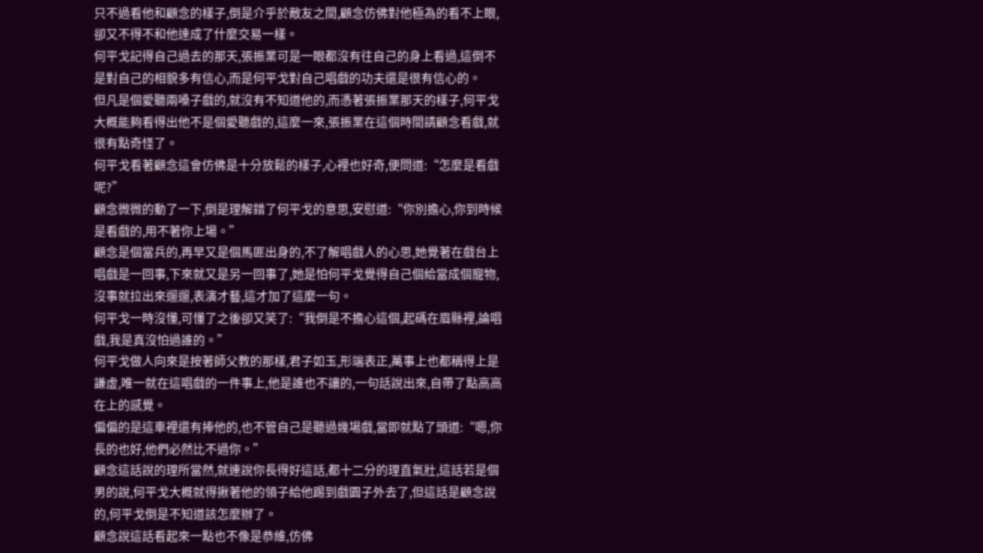只不過看他和顧念的樣子,倒是介乎於敵友之間,顧念仿佛對他極為的看不上眼,卻又不得不和他達成了什麼交易一樣。
何平戈記得自己過去的那天,張振業可是一眼都沒有往自己的身上看過,這倒不是對自己的相貌多有信心,而是何平戈對自己唱戲的功夫還是很有信心的。
但凡是個愛聽兩嗓子戲的,就沒有不知道他的,而憑著張振業那天的樣子,何平戈大概能夠看得出他不是個愛聽戲的,這麼一來,張振業在這個時間請顧念看戲,就很有點奇怪了。
何平戈看著顧念這會仿佛是十分放鬆的樣子,心裡也好奇,便問道:“怎麼是看戲呢?”
顧念微微的動了一下,倒是理解錯了何平戈的意思,安慰道:“你別擔心,你到時候是看戲的,用不著你上場。”
顧念是個當兵的,再早又是個馬匪出身的,不了解唱戲人的心思,她覺著在戲台上唱戲是一回事,下來就又是另一回事了,她是怕何平戈覺得自己個給當成個寵物,沒事就拉出來遛遛,表演才藝,這才加了這麼一句。
何平戈一時沒懂,可懂了之後卻又笑了:“我倒是不擔心這個,起碼在眉縣裡,論唱戲,我是真沒怕過誰的。”
何平戈做人向來是按著師父教的那樣,君子如玉,形端表正,萬事上也都稱得上是謙虛,唯一就在這唱戲的一件事上,他是誰也不讓的,一句話說出來,自帶了點高高在上的感覺。
偏偏的是這車裡還有捧他的,也不管自己是聽過幾場戲,當即就點了頭道:“嗯,你長的也好,他們必然比不過你。”
顧念這話說的理所當然,就連說你長得好這話,都十二分的理直氣壯,這話若是個男的說,何平戈大概就得揪著他的領子給他踢到戲園子外去了,但這話是顧念說的,何平戈倒是不知道該怎麼辦了。
顧念說這話看起來一點也不像是恭維,仿佛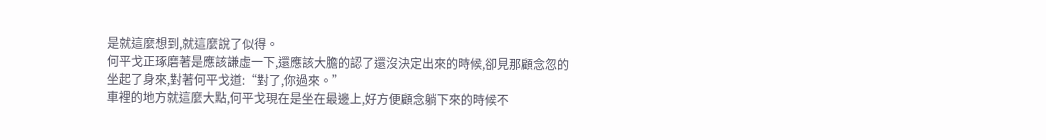是就這麼想到,就這麼說了似得。
何平戈正琢磨著是應該謙虛一下,還應該大膽的認了還沒決定出來的時候,卻見那顧念忽的坐起了身來,對著何平戈道:“對了,你過來。”
車裡的地方就這麼大點,何平戈現在是坐在最邊上,好方便顧念躺下來的時候不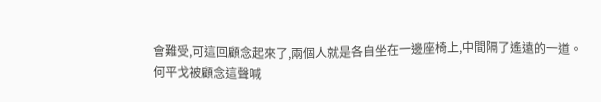會難受,可這回顧念起來了,兩個人就是各自坐在一邊座椅上,中間隔了遙遠的一道。
何平戈被顧念這聲喊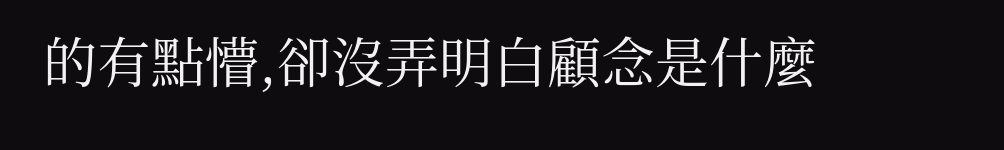的有點懵,卻沒弄明白顧念是什麼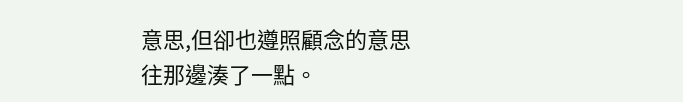意思,但卻也遵照顧念的意思往那邊湊了一點。